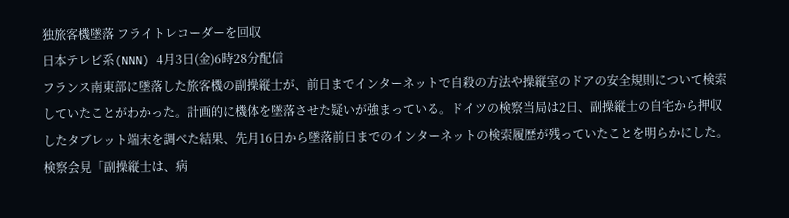独旅客機墜落 フライトレコーダーを回収
日本テレビ系(NNN) 4月3日(金)6時28分配信
フランス南東部に墜落した旅客機の副操縦士が、前日までインターネットで自殺の方法や操縦室のドアの安全規則について検索していたことがわかった。計画的に機体を墜落させた疑いが強まっている。ドイツの検察当局は2日、副操縦士の自宅から押収したタブレット端末を調べた結果、先月16日から墜落前日までのインターネットの検索履歴が残っていたことを明らかにした。
検察会見「副操縦士は、病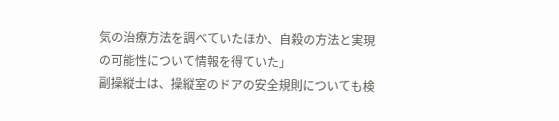気の治療方法を調べていたほか、自殺の方法と実現の可能性について情報を得ていた」
副操縦士は、操縦室のドアの安全規則についても検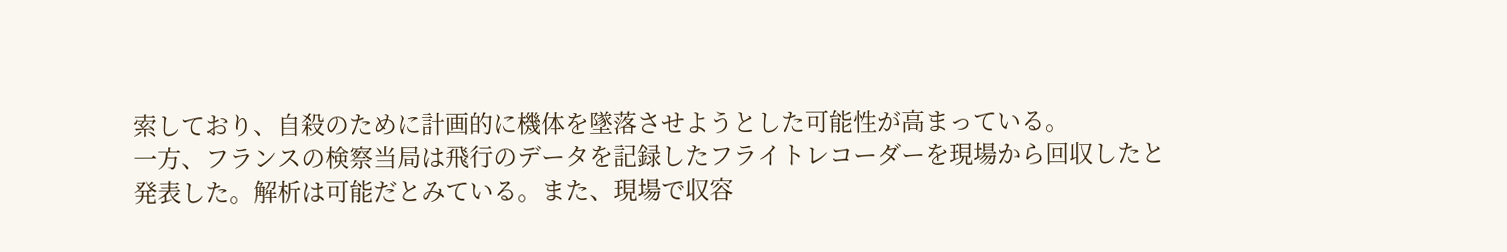索しており、自殺のために計画的に機体を墜落させようとした可能性が高まっている。
一方、フランスの検察当局は飛行のデータを記録したフライトレコーダーを現場から回収したと発表した。解析は可能だとみている。また、現場で収容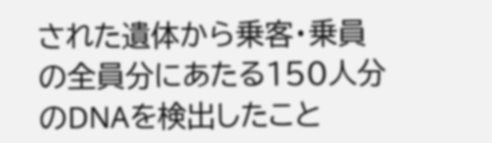された遺体から乗客・乗員の全員分にあたる150人分のDNAを検出したこと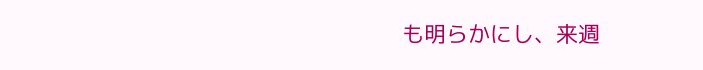も明らかにし、来週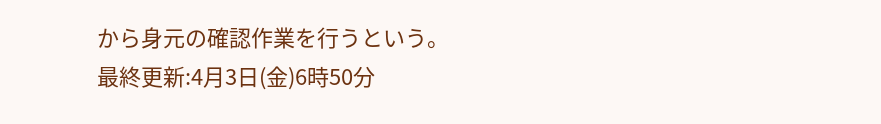から身元の確認作業を行うという。
最終更新:4月3日(金)6時50分